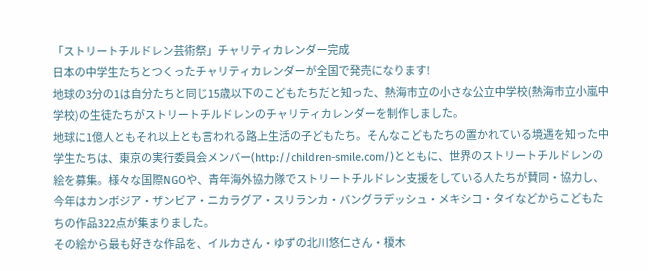「ストリートチルドレン芸術祭」チャリティカレンダー完成
日本の中学生たちとつくったチャリティカレンダーが全国で発売になります!
地球の3分の1は自分たちと同じ15歳以下のこどもたちだと知った、熱海市立の小さな公立中学校(熱海市立小嵐中学校)の生徒たちがストリートチルドレンのチャリティカレンダーを制作しました。
地球に1億人ともそれ以上とも言われる路上生活の子どもたち。そんなこどもたちの置かれている境遇を知った中学生たちは、東京の実行委員会メンバー(http://children-smile.com/)とともに、世界のストリートチルドレンの絵を募集。様々な国際NGOや、青年海外協力隊でストリートチルドレン支援をしている人たちが賛同・協力し、今年はカンボジア・ザンビア・ニカラグア・スリランカ・バングラデッシュ・メキシコ・タイなどからこどもたちの作品322点が集まりました。
その絵から最も好きな作品を、イルカさん・ゆずの北川悠仁さん・榎木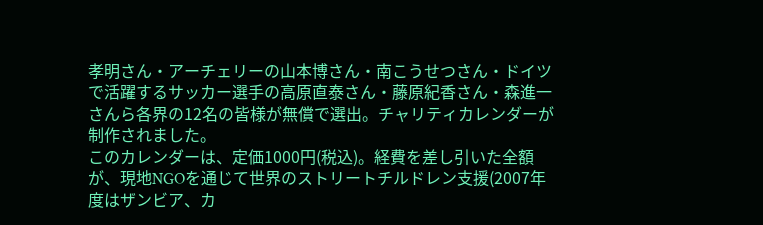孝明さん・アーチェリーの山本博さん・南こうせつさん・ドイツで活躍するサッカー選手の高原直泰さん・藤原紀香さん・森進一さんら各界の12名の皆様が無償で選出。チャリティカレンダーが制作されました。
このカレンダーは、定価1000円(税込)。経費を差し引いた全額が、現地NGOを通じて世界のストリートチルドレン支援(2007年度はザンビア、カ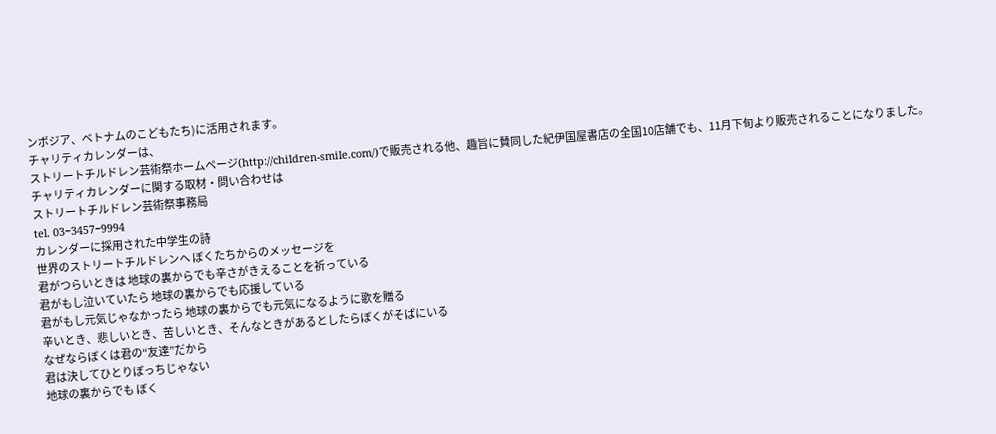ンボジア、ベトナムのこどもたち)に活用されます。
チャリティカレンダーは、
ストリートチルドレン芸術祭ホームページ(http://children-smile.com/)で販売される他、趣旨に賛同した紀伊国屋書店の全国10店舗でも、11月下旬より販売されることになりました。
チャリティカレンダーに関する取材・問い合わせは
ストリートチルドレン芸術祭事務局
tel. 03−3457−9994
カレンダーに採用された中学生の詩
世界のストリートチルドレンヘ ぼくたちからのメッセージを
君がつらいときは 地球の裏からでも辛さがきえることを祈っている
君がもし泣いていたら 地球の裏からでも応援している
君がもし元気じゃなかったら 地球の裏からでも元気になるように歌を贈る
辛いとき、悲しいとき、苦しいとき、そんなときがあるとしたらぼくがそばにいる
なぜならぼくは君の“友達”だから
君は決してひとりぼっちじゃない
地球の裏からでも ぼく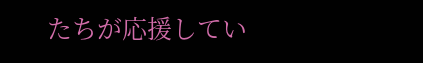たちが応援してい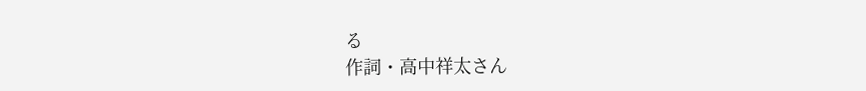る
作詞・高中祥太さん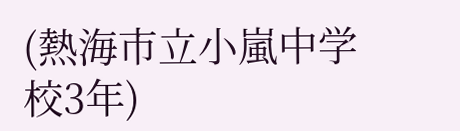(熱海市立小嵐中学校3年)